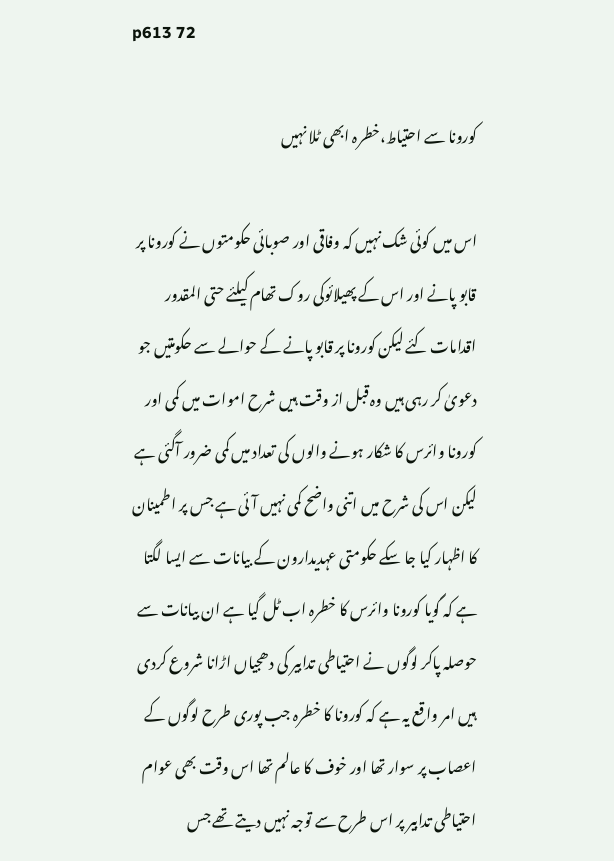p613 72

کورونا سے احتیاط،خطرہ ابھی ٹلا نہیں

اس میں کوئی شک نہیں کہ وفاقی اور صوبائی حکومتوں نے کورونا پر قابو پانے اور اس کے پھیلائوکی روک تھام کیلئے حتی المقدور اقدامات کئے لیکن کورونا پر قابو پانے کے حوالے سے حکومتیں جو دعویٰ کر رہی ہیں وہ قبل از وقت ہیں شرح اموات میں کمی اور کورونا وائرس کا شکار ہونے والوں کی تعداد میں کمی ضرور آگئی ہے لیکن اس کی شرح میں اتنی واضح کمی نہیں آئی ہے جس پر اطمینان کا اظہار کیا جا سکے حکومتی عہدیدارون کے بیانات سے ایسا لگتا ہے کہ گویا کورونا وائرس کا خطرہ اب ٹل گیا ہے ان بیانات سے حوصلہ پاکر لوگوں نے احتیاطی تدابیر کی دھجیاں اڑانا شروع کردی ہیں امر واقع یہ ہے کہ کورونا کا خطرہ جب پوری طرح لوگوں کے اعصاب پر سوار تھا اور خوف کا عالم تھا اس وقت بھی عوام احتیاطی تدابیر پر اس طرح سے توجہ نہیں دیتے تھے جس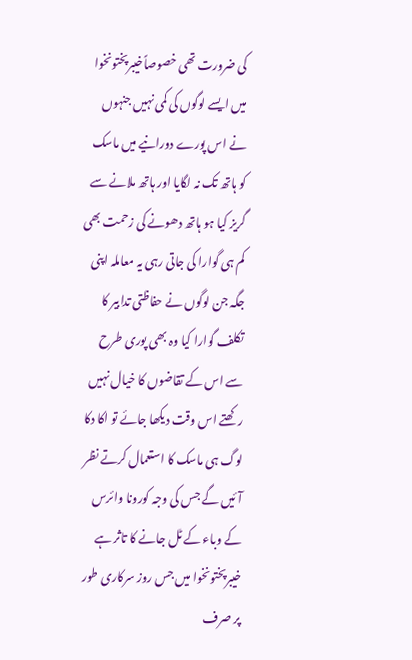کی ضرورت تھی خصوصاًخیبرپختونخوا میں ایسے لوگوں کی کمی نہیں جنہوں نے اس پورے دورانیے میں ماسک کو ہاتھ تک نہ لگایا اور ہاتھ ملانے سے گریز کیا ہو ہاتھ دھونے کی زحمت بھی کم ہی گوارا کی جاتی رہی یہ معاملہ اپنی جگہ جن لوگوں نے حفاظتی تدابیر کا تکلف گوارا کیا وہ بھی پوری طرح سے اس کے تقاضوں کا خیال نہیں رکھتے اس وقت دیکھا جائے تو اکا دکا لوگ ہی ماسک کا استعمال کرتے نظر آئیں گے جس کی وجہ کورونا وائرس کے وباء کے ٹل جانے کا تاثر ہے خیبرپختونخوا میں جس روز سرکاری طور پر صرف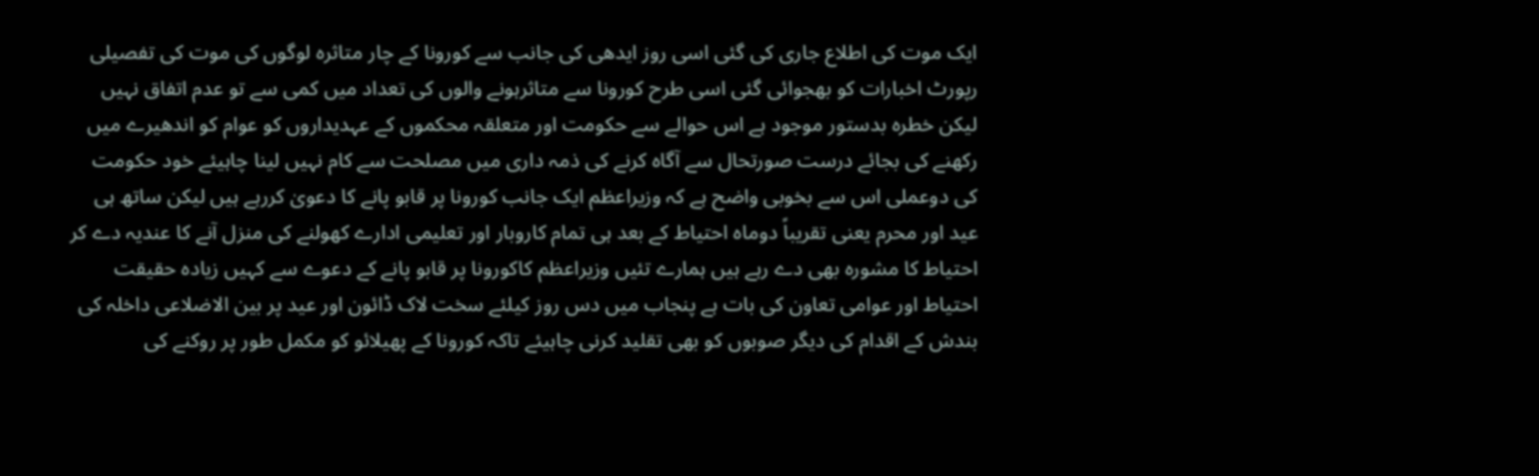ایک موت کی اطلاع جاری کی گئی اسی روز ایدھی کی جانب سے کورونا کے چار متاثرہ لوگوں کی موت کی تفصیلی رپورٹ اخبارات کو بھجوائی گئی اسی طرح کورونا سے متاثرہونے والوں کی تعداد میں کمی سے تو عدم اتفاق نہیں لیکن خطرہ بدستور موجود ہے اس حوالے سے حکومت اور متعلقہ محکموں کے عہدیداروں کو عوام کو اندھیرے میں رکھنے کی بجائے درست صورتحال سے آگاہ کرنے کی ذمہ داری میں مصلحت سے کام نہیں لینا چاہیئے خود حکومت کی دوعملی اس سے بخوبی واضح ہے کہ وزیراعظم ایک جانب کورونا پر قابو پانے کا دعویٰ کررہے ہیں لیکن ساتھ ہی عید اور محرم یعنی تقریباً دوماہ احتیاط کے بعد ہی تمام کاروبار اور تعلیمی ادارے کھولنے کی منزل آنے کا عندیہ دے کر احتیاط کا مشورہ بھی دے رہے ہیں ہمارے تئیں وزیراعظم کاکورونا پر قابو پانے کے دعوے سے کہیں زیادہ حقیقت احتیاط اور عوامی تعاون کی بات ہے پنجاب میں دس روز کیلئے سخت لاک ڈائون اور عید پر بین الاضلاعی داخلہ کی بندش کے اقدام کی دیگر صوبوں کو بھی تقلید کرنی چاہیئے تاکہ کورونا کے پھیلائو کو مکمل طور پر روکنے کی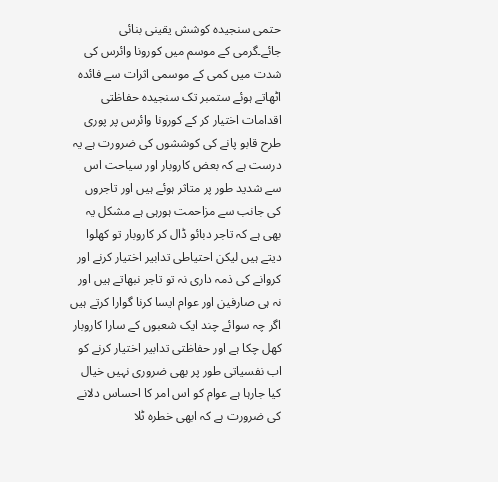حتمی سنجیدہ کوشش یقینی بنائی جائے۔گرمی کے موسم میں کورونا وائرس کی شدت میں کمی کے موسمی اثرات سے فائدہ اٹھاتے ہوئے ستمبر تک سنجیدہ حفاظتی اقدامات اختیار کر کے کورونا وائرس پر پوری طرح قابو پانے کی کوششوں کی ضرورت ہے یہ درست ہے کہ بعض کاروبار اور سیاحت اس سے شدید طور پر متاثر ہوئے ہیں اور تاجروں کی جانب سے مزاحمت ہورہی ہے مشکل یہ بھی ہے کہ تاجر دبائو ڈال کر کاروبار تو کھلوا دیتے ہیں لیکن احتیاطی تدابیر اختیار کرنے اور کروانے کی ذمہ داری نہ تو تاجر نبھاتے ہیں اور نہ ہی صارفین اور عوام ایسا کرنا گوارا کرتے ہیں اگر چہ سوائے چند ایک شعبوں کے سارا کاروبار کھل چکا ہے اور حفاظتی تدابیر اختیار کرنے کو اب نفسیاتی طور پر بھی ضروری نہیں خیال کیا جارہا ہے عوام کو اس امر کا احساس دلانے کی ضرورت ہے کہ ابھی خطرہ ٹلا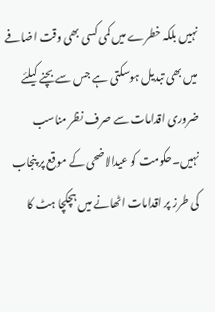نہیں بلکہ خطرے میں کمی کسی بھی وقت اضافے میں بھی تبدیل ہوسکتی ہے جس سے بچنے کیلئے ضروری اقدامات سے صرف نظر مناسب نہیں۔حکومت کو عیدالاضحی کے موقع پر پنجاب کی طرز پر اقدامات اٹھانے میں ہچکچا ہٹ کا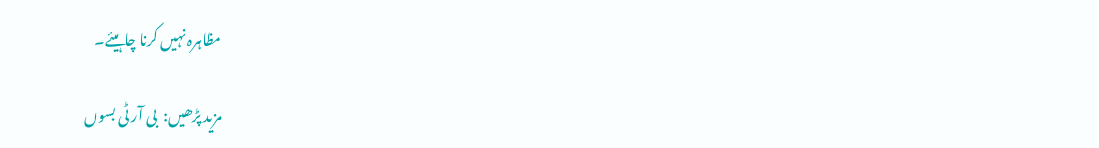مظاہرہ نہیں کرنا چاہیئے۔

مزید پڑھیں:  بی آر ٹی بسوں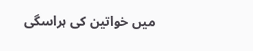میں خواتین کی ہراسگی